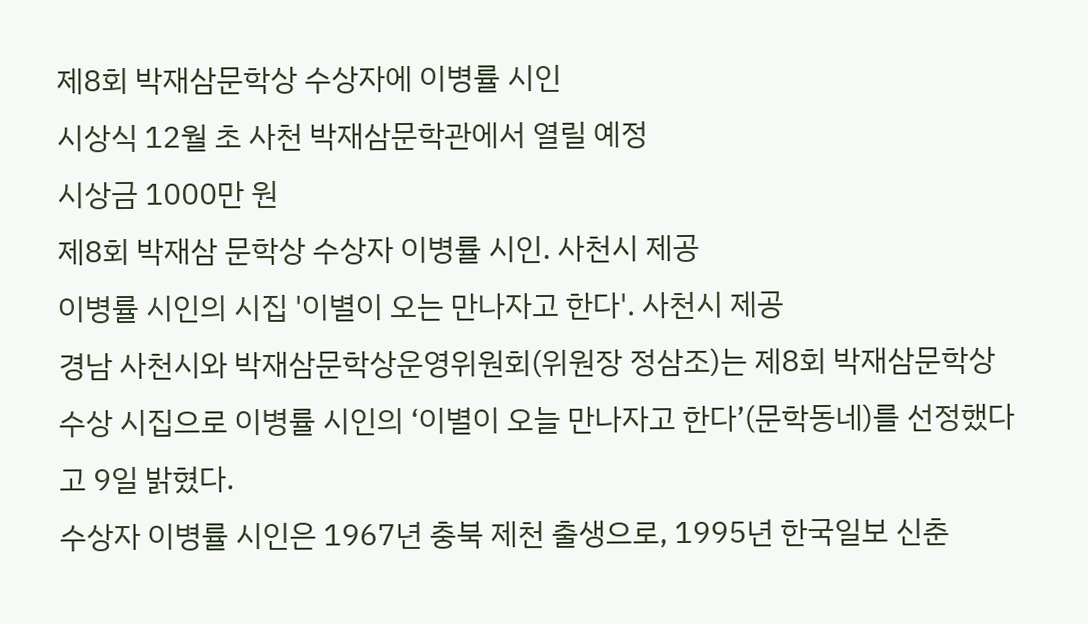제8회 박재삼문학상 수상자에 이병률 시인
시상식 12월 초 사천 박재삼문학관에서 열릴 예정
시상금 1000만 원
제8회 박재삼 문학상 수상자 이병률 시인. 사천시 제공
이병률 시인의 시집 '이별이 오는 만나자고 한다'. 사천시 제공
경남 사천시와 박재삼문학상운영위원회(위원장 정삼조)는 제8회 박재삼문학상 수상 시집으로 이병률 시인의 ‘이별이 오늘 만나자고 한다’(문학동네)를 선정했다고 9일 밝혔다.
수상자 이병률 시인은 1967년 충북 제천 출생으로, 1995년 한국일보 신춘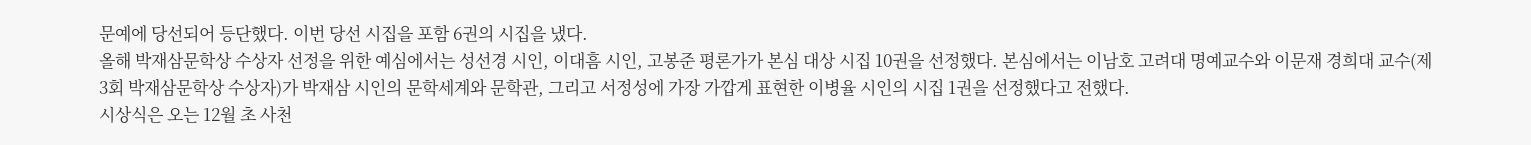문예에 당선되어 등단했다. 이번 당선 시집을 포함 6권의 시집을 냈다.
올해 박재삼문학상 수상자 선정을 위한 예심에서는 성선경 시인, 이대흠 시인, 고봉준 평론가가 본심 대상 시집 10권을 선정했다. 본심에서는 이남호 고려대 명예교수와 이문재 경희대 교수(제3회 박재삼문학상 수상자)가 박재삼 시인의 문학세계와 문학관, 그리고 서정성에 가장 가깝게 표현한 이병율 시인의 시집 1권을 선정했다고 전했다.
시상식은 오는 12월 초 사천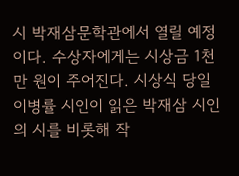시 박재삼문학관에서 열릴 예정이다. 수상자에게는 시상금 1천만 원이 주어진다. 시상식 당일 이병률 시인이 읽은 박재삼 시인의 시를 비롯해 작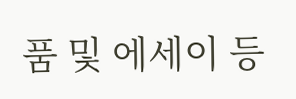품 및 에세이 등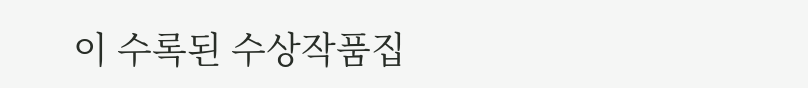이 수록된 수상작품집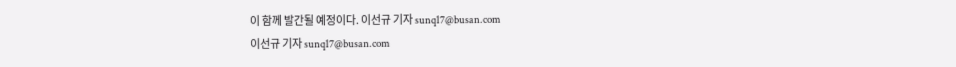이 함께 발간될 예정이다. 이선규 기자 sunq17@busan.com
이선규 기자 sunq17@busan.com